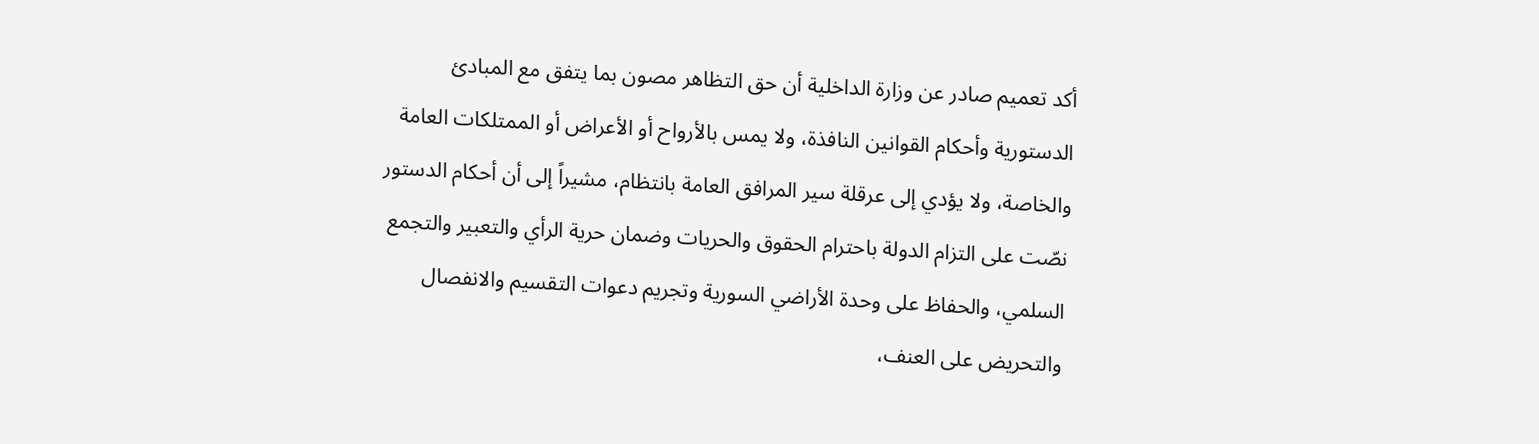أكد تعميم صادر عن وزارة الداخلية أن حق التظاهر مصون بما يتفق مع المبادئ الدستورية وأحكام القوانين النافذة، ولا يمس بالأرواح أو الأعراض أو الممتلكات العامة والخاصة، ولا يؤدي إلى عرقلة سير المرافق العامة بانتظام، مشيراً إلى أن أحكام الدستور نصّت على التزام الدولة باحترام الحقوق والحريات وضمان حرية الرأي والتعبير والتجمع السلمي، والحفاظ على وحدة الأراضي السورية وتجريم دعوات التقسيم والانفصال والتحريض على العنف،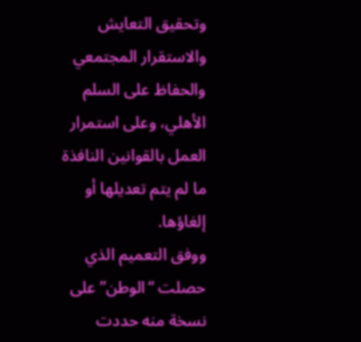وتحقيق التعايش والاستقرار المجتمعي والحفاظ على السلم الأهلي، وعلى استمرار العمل بالقوانين النافذة ما لم يتم تعديلها أو إلغاؤها.
ووفق التعميم الذي حصلت “الوطن” على نسخة منه حددت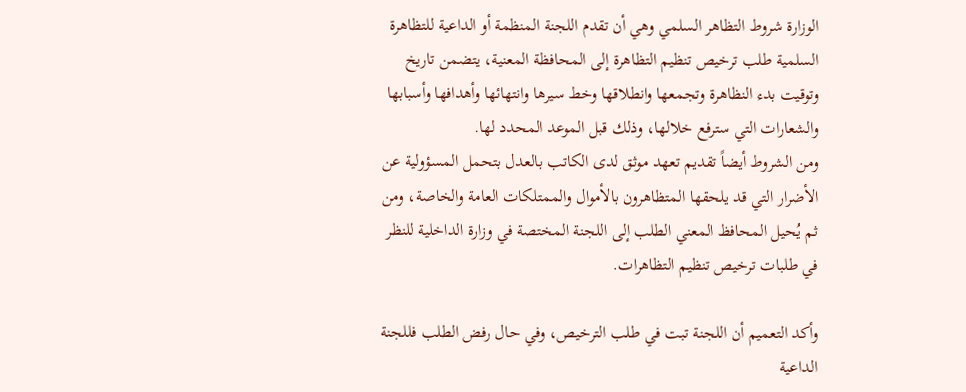الوزارة شروط التظاهر السلمي وهي أن تقدم اللجنة المنظمة أو الداعية للتظاهرة السلمية طلب ترخيص تنظيم التظاهرة إلى المحافظة المعنية، يتضمن تاريخ وتوقيت بدء النظاهرة وتجمعها وانطلاقها وخط سيرها وانتهائها وأهدافها وأسبابها والشعارات التي سترفع خلالها، وذلك قبل الموعد المحدد لها.
ومن الشروط أيضاً تقديم تعهد موثق لدى الكاتب بالعدل بتحمل المسؤولية عن الأضرار التي قد يلحقها المتظاهرون بالأموال والممتلكات العامة والخاصة، ومن ثم يُحيل المحافظ المعني الطلب إلى اللجنة المختصة في وزارة الداخلية للنظر في طلبات ترخيص تنظيم التظاهرات.

وأكد التعميم أن اللجنة تبت في طلب الترخيص، وفي حال رفض الطلب فللجنة الداعية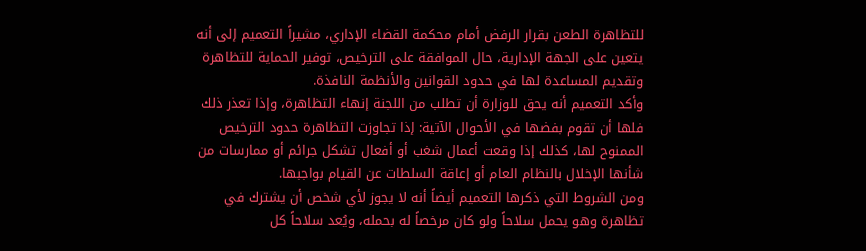للتظاهرة الطعن بقرار الرفض أمام محكمة القضاء الإداري، مشيراً التعميم إلى أنه يتعين على الجهة الإدارية، حال الموافقة على الترخيص، توفير الحماية للتظاهرة وتقديم المساعدة لها في حدود القوانين والأنظمة النافذة.
وأكد التعميم أنه يحق للوزارة أن تطلب من اللجنة إنهاء التظاهرة، وإذا تعذر ذلك فلها أن تقوم بفضها في الأحوال الآتية: إذا تجاوزت التظاهرة حدود الترخيص الممنوح لها، كذلك إذا وقعت أعمال شغب أو أفعال تشكل جرائم أو ممارسات من شأنها الإخلال بالنظام العام أو إعاقة السلطات عن القيام بواجبها.
ومن الشروط التي ذكرها التعميم أيضاً أنه لا يجوز لأي شخص أن يشترك في تظاهرة وهو يحمل سلاحاً ولو كان مرخصاً له بحمله، ويُعد سلاحاً كل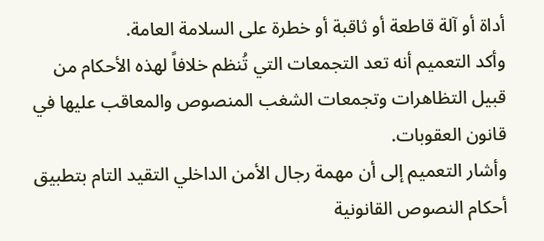أداة أو آلة قاطعة أو ثاقبة أو خطرة على السلامة العامة.
وأكد التعميم أنه تعد التجمعات التي تُنظم خلافاً لهذه الأحكام من قبيل التظاهرات وتجمعات الشغب المنصوص والمعاقب عليها في قانون العقوبات.
وأشار التعميم إلى أن مهمة رجال الأمن الداخلي التقيد التام بتطبيق أحكام النصوص القانونية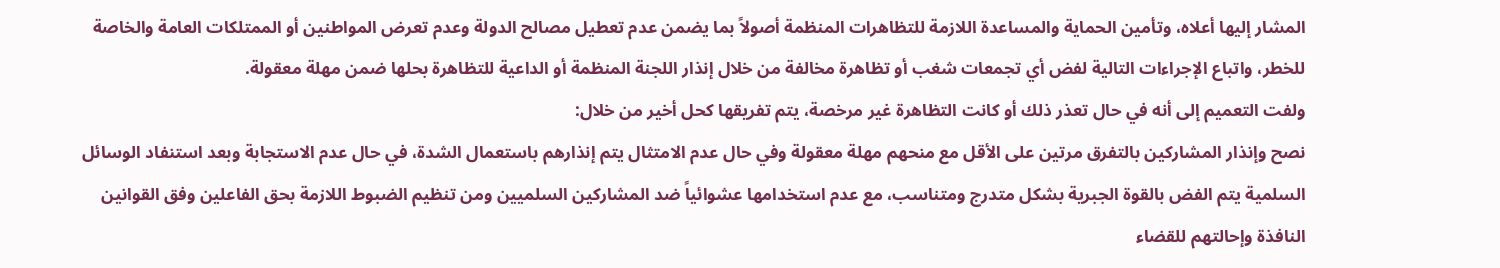المشار إليها أعلاه، وتأمين الحماية والمساعدة اللازمة للتظاهرات المنظمة أصولاً بما يضمن عدم تعطيل مصالح الدولة وعدم تعرض المواطنين أو الممتلكات العامة والخاصة للخطر، واتباع الإجراءات التالية لفض أي تجمعات شغب أو تظاهرة مخالفة من خلال إنذار اللجنة المنظمة أو الداعية للتظاهرة بحلها ضمن مهلة معقولة.
ولفت التعميم إلى أنه في حال تعذر ذلك أو كانت التظاهرة غير مرخصة، يتم تفريقها كحل أخير من خلال:
نصح وإنذار المشاركين بالتفرق مرتين على الأقل مع منحهم مهلة معقولة وفي حال عدم الامتثال يتم إنذارهم باستعمال الشدة، في حال عدم الاستجابة وبعد استنفاد الوسائل السلمية يتم الفض بالقوة الجبرية بشكل متدرج ومتناسب، مع عدم استخدامها عشوائياً ضد المشاركين السلميين ومن تنظيم الضبوط اللازمة بحق الفاعلين وفق القوانين النافذة وإحالتهم للقضاء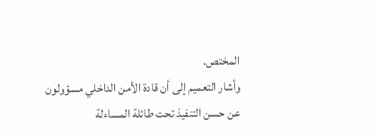المختص.
وأشار التعميم إلى أن قادة الأمن الداخلي مسؤولون عن حسن التنفيذ تحت طائلة المساءلة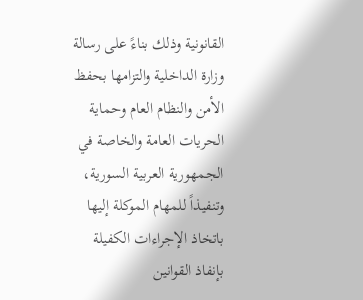القانونية وذلك بناءً على رسالة وزارة الداخلية والتزامها بحفظ الأمن والنظام العام وحماية الحريات العامة والخاصة في الجمهورية العربية السورية، وتنفيذاً للمهام الموكلة إليها باتخاذ الإجراءات الكفيلة بإنفاذ القوانين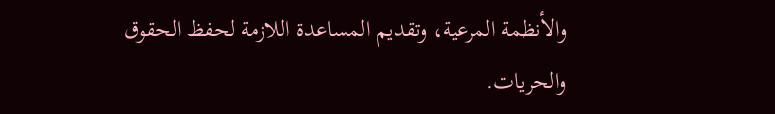والأنظمة المرعية، وتقديم المساعدة اللازمة لحفظ الحقوق والحريات.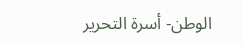الوطن- أسرة التحرير